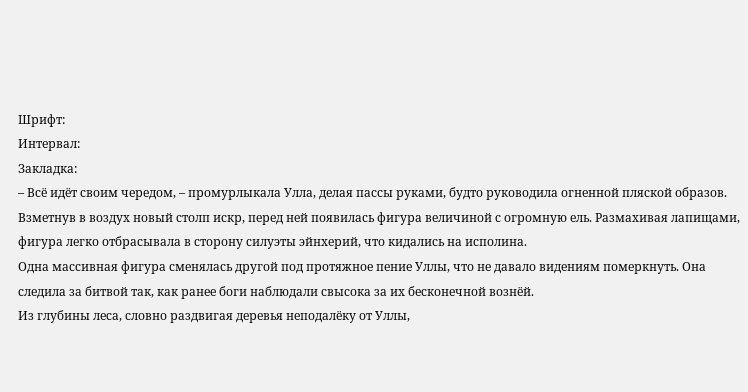Шрифт:
Интервал:
Закладка:
– Всё идёт своим чередом, – промурлыкала Улла, делая пассы руками, будто руководила огненной пляской образов.
Взметнув в воздух новый столп искр, перед ней появилась фигура величиной с огромную ель. Размахивая лапищами, фигура легко отбрасывала в сторону силуэты эйнхерий, что кидались на исполина.
Одна массивная фигура сменялась другой под протяжное пение Уллы, что не давало видениям померкнуть. Она следила за битвой так, как ранее боги наблюдали свысока за их бесконечной вознёй.
Из глубины леса, словно раздвигая деревья неподалёку от Уллы,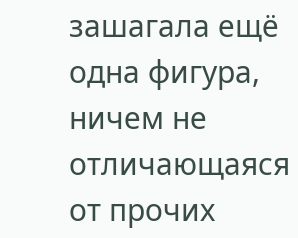зашагала ещё одна фигура, ничем не отличающаяся от прочих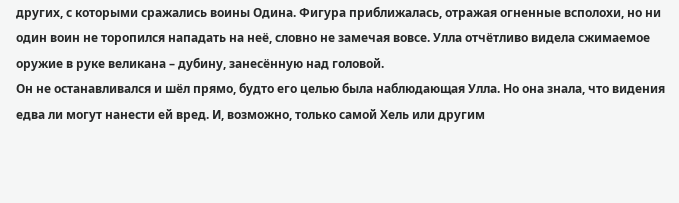других, с которыми сражались воины Одина. Фигура приближалась, отражая огненные всполохи, но ни один воин не торопился нападать на неё, словно не замечая вовсе. Улла отчётливо видела сжимаемое оружие в руке великана – дубину, занесённую над головой.
Он не останавливался и шёл прямо, будто его целью была наблюдающая Улла. Но она знала, что видения едва ли могут нанести ей вред. И, возможно, только самой Хель или другим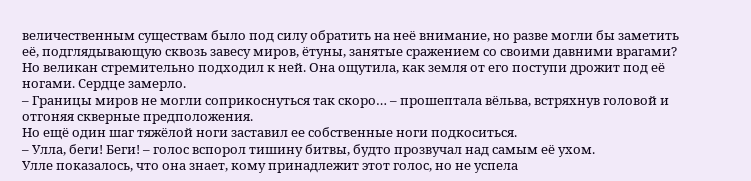величественным существам было под силу обратить на неё внимание, но разве могли бы заметить её, подглядывающую сквозь завесу миров, ётуны, занятые сражением со своими давними врагами?
Но великан стремительно подходил к ней. Она ощутила, как земля от его поступи дрожит под её ногами. Сердце замерло.
– Границы миров не могли соприкоснуться так скоро… – прошептала вёльва, встряхнув головой и отгоняя скверные предположения.
Но ещё один шаг тяжёлой ноги заставил ее собственные ноги подкоситься.
– Улла, беги! Беги! – голос вспорол тишину битвы, будто прозвучал над самым её ухом.
Улле показалось, что она знает, кому принадлежит этот голос, но не успела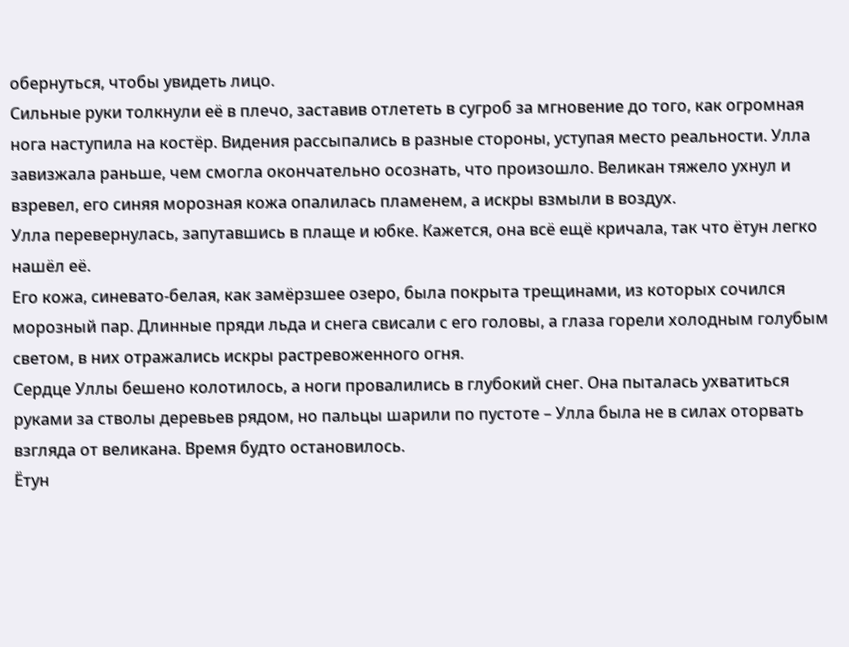обернуться, чтобы увидеть лицо.
Сильные руки толкнули её в плечо, заставив отлететь в сугроб за мгновение до того, как огромная нога наступила на костёр. Видения рассыпались в разные стороны, уступая место реальности. Улла завизжала раньше, чем смогла окончательно осознать, что произошло. Великан тяжело ухнул и взревел, его синяя морозная кожа опалилась пламенем, а искры взмыли в воздух.
Улла перевернулась, запутавшись в плаще и юбке. Кажется, она всё ещё кричала, так что ётун легко нашёл её.
Его кожа, синевато-белая, как замёрзшее озеро, была покрыта трещинами, из которых сочился морозный пар. Длинные пряди льда и снега свисали с его головы, а глаза горели холодным голубым светом, в них отражались искры растревоженного огня.
Сердце Уллы бешено колотилось, а ноги провалились в глубокий снег. Она пыталась ухватиться руками за стволы деревьев рядом, но пальцы шарили по пустоте – Улла была не в силах оторвать взгляда от великана. Время будто остановилось.
Ётун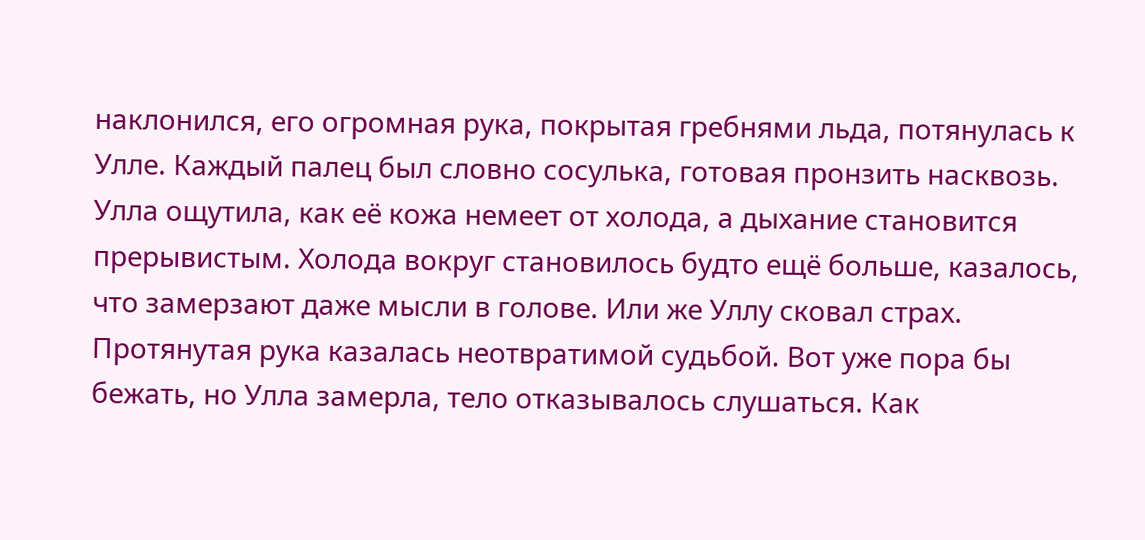наклонился, его огромная рука, покрытая гребнями льда, потянулась к Улле. Каждый палец был словно сосулька, готовая пронзить насквозь. Улла ощутила, как её кожа немеет от холода, а дыхание становится прерывистым. Холода вокруг становилось будто ещё больше, казалось, что замерзают даже мысли в голове. Или же Уллу сковал страх.
Протянутая рука казалась неотвратимой судьбой. Вот уже пора бы бежать, но Улла замерла, тело отказывалось слушаться. Как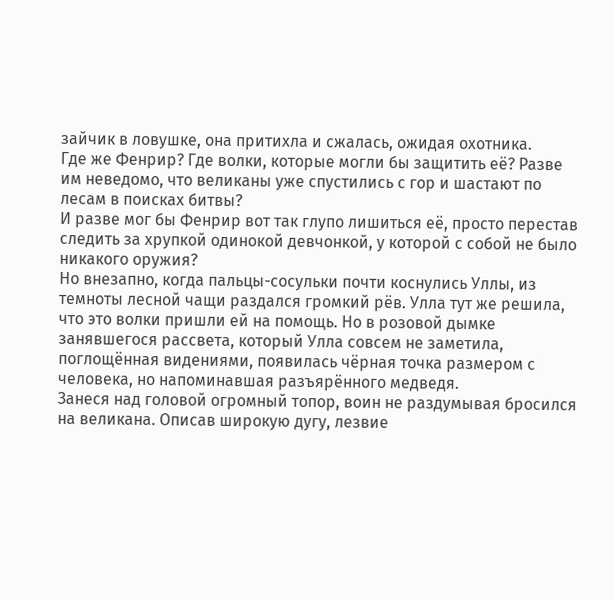зайчик в ловушке, она притихла и сжалась, ожидая охотника.
Где же Фенрир? Где волки, которые могли бы защитить её? Разве им неведомо, что великаны уже спустились с гор и шастают по лесам в поисках битвы?
И разве мог бы Фенрир вот так глупо лишиться её, просто перестав следить за хрупкой одинокой девчонкой, у которой с собой не было никакого оружия?
Но внезапно, когда пальцы-сосульки почти коснулись Уллы, из темноты лесной чащи раздался громкий рёв. Улла тут же решила, что это волки пришли ей на помощь. Но в розовой дымке занявшегося рассвета, который Улла совсем не заметила, поглощённая видениями, появилась чёрная точка размером с человека, но напоминавшая разъярённого медведя.
Занеся над головой огромный топор, воин не раздумывая бросился на великана. Описав широкую дугу, лезвие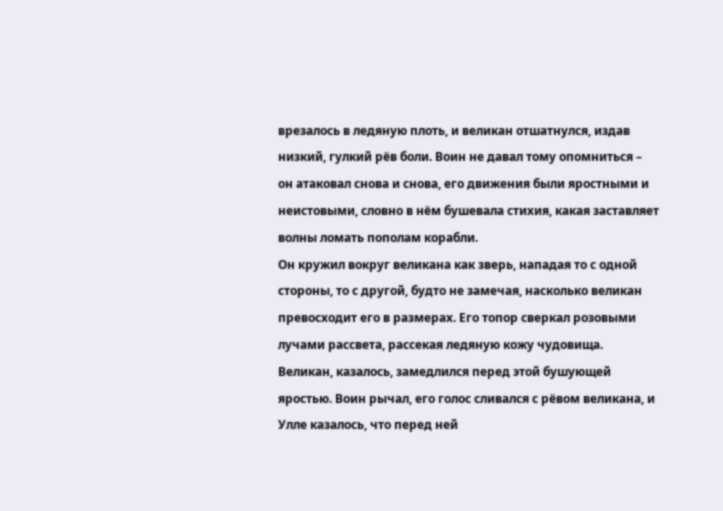врезалось в ледяную плоть, и великан отшатнулся, издав низкий, гулкий рёв боли. Воин не давал тому опомниться – он атаковал снова и снова, его движения были яростными и неистовыми, словно в нём бушевала стихия, какая заставляет волны ломать пополам корабли.
Он кружил вокруг великана как зверь, нападая то с одной стороны, то с другой, будто не замечая, насколько великан превосходит его в размерах. Его топор сверкал розовыми лучами рассвета, рассекая ледяную кожу чудовища.
Великан, казалось, замедлился перед этой бушующей яростью. Воин рычал, его голос сливался с рёвом великана, и Улле казалось, что перед ней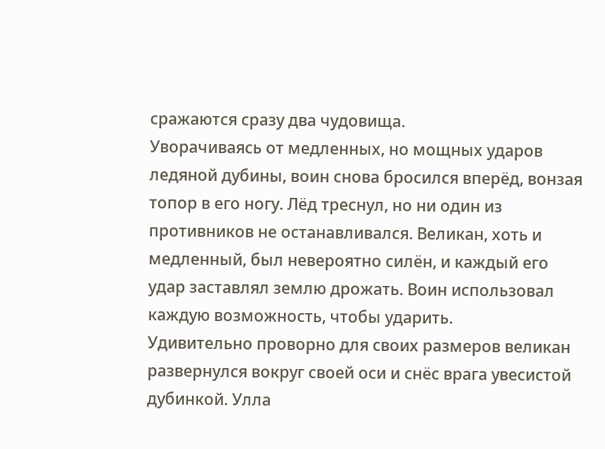сражаются сразу два чудовища.
Уворачиваясь от медленных, но мощных ударов ледяной дубины, воин снова бросился вперёд, вонзая топор в его ногу. Лёд треснул, но ни один из противников не останавливался. Великан, хоть и медленный, был невероятно силён, и каждый его удар заставлял землю дрожать. Воин использовал каждую возможность, чтобы ударить.
Удивительно проворно для своих размеров великан развернулся вокруг своей оси и снёс врага увесистой дубинкой. Улла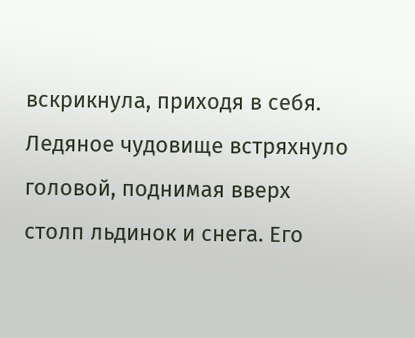вскрикнула, приходя в себя. Ледяное чудовище встряхнуло головой, поднимая вверх столп льдинок и снега. Его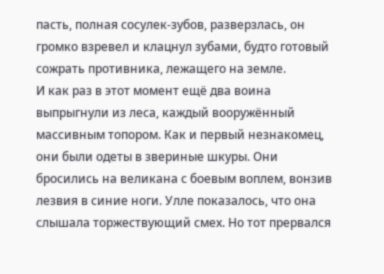пасть, полная сосулек-зубов, разверзлась, он громко взревел и клацнул зубами, будто готовый сожрать противника, лежащего на земле.
И как раз в этот момент ещё два воина выпрыгнули из леса, каждый вооружённый массивным топором. Как и первый незнакомец, они были одеты в звериные шкуры. Они бросились на великана с боевым воплем, вонзив лезвия в синие ноги. Улле показалось, что она слышала торжествующий смех. Но тот прервался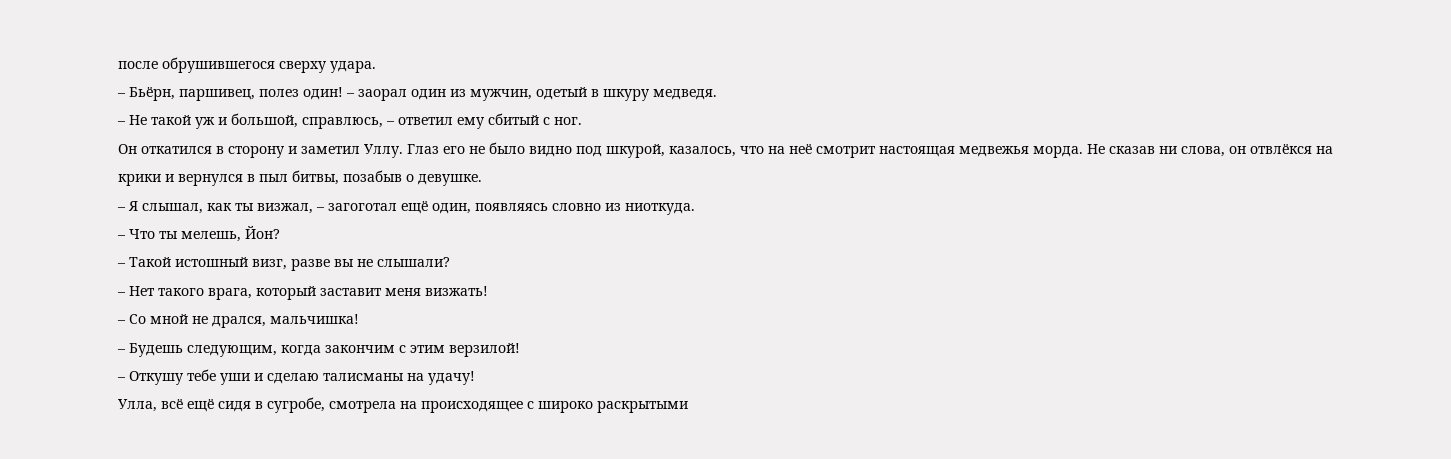после обрушившегося сверху удара.
– Бьёрн, паршивец, полез один! – заорал один из мужчин, одетый в шкуру медведя.
– Не такой уж и большой, справлюсь, – ответил ему сбитый с ног.
Он откатился в сторону и заметил Уллу. Глаз его не было видно под шкурой, казалось, что на неё смотрит настоящая медвежья морда. Не сказав ни слова, он отвлёкся на крики и вернулся в пыл битвы, позабыв о девушке.
– Я слышал, как ты визжал, – загоготал ещё один, появляясь словно из ниоткуда.
– Что ты мелешь, Йон?
– Такой истошный визг, разве вы не слышали?
– Нет такого врага, который заставит меня визжать!
– Со мной не дрался, мальчишка!
– Будешь следующим, когда закончим с этим верзилой!
– Откушу тебе уши и сделаю талисманы на удачу!
Улла, всё ещё сидя в сугробе, смотрела на происходящее с широко раскрытыми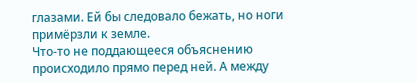глазами. Ей бы следовало бежать, но ноги примёрзли к земле.
Что-то не поддающееся объяснению происходило прямо перед ней. А между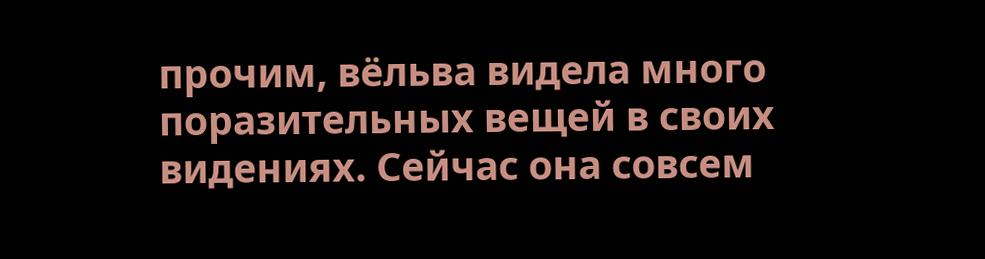прочим, вёльва видела много поразительных вещей в своих видениях. Сейчас она совсем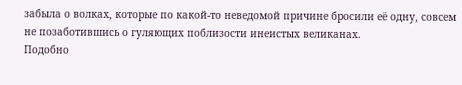забыла о волках, которые по какой-то неведомой причине бросили её одну, совсем не позаботившись о гуляющих поблизости инеистых великанах.
Подобно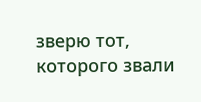зверю тот, которого звали